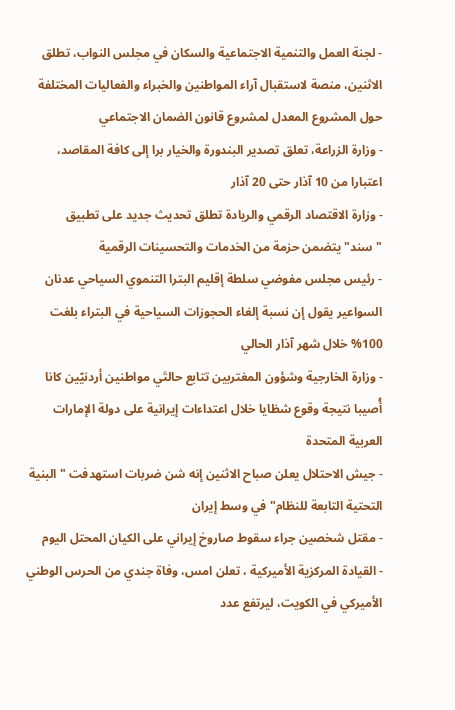- لجنة العمل والتنمية الاجتماعية والسكان في مجلس النواب، تطلق الاثنين، منصة لاستقبال آراء المواطنين والخبراء والفعاليات المختلفة حول المشروع المعدل لمشروع قانون الضمان الاجتماعي
- وزارة الزراعة، تعلق تصدير البندورة والخيار برا إلى كافة المقاصد، اعتبارا من 10 آذار حتى 20 آذار
- وزارة الاقتصاد الرقمي والريادة تطلق تحديث جديد على تطبيق "سند" يتضمن حزمة من الخدمات والتحسينات الرقمية
- رئيس مجلس مفوضي سلطة إقليم البترا التنموي السياحي عدنان السواعير يقول إن نسبة إلغاء الحجوزات السياحية في البتراء بلغت 100% خلال شهر آذار الحالي
- وزارة الخارجية وشؤون المغتربين تتابع حالتَي مواطنين أردنيّين كانا أُصيبا نتيجة وقوع شظايا خلال اعتداءات إيرانية على دولة الإمارات العربية المتحدة
- جيش الاحتلال يعلن صباح الاثنين إنه شن ضربات استهدفت "البنية التحتية التابعة للنظام" في وسط إيران
- مقتل شخصين جراء سقوط صاروخ إيراني على الكيان المحتل اليوم
- القيادة المركزية الأميركية ، تعلن امس، وفاة جندي من الحرس الوطني الأميركي في الكويت، ليرتفع عدد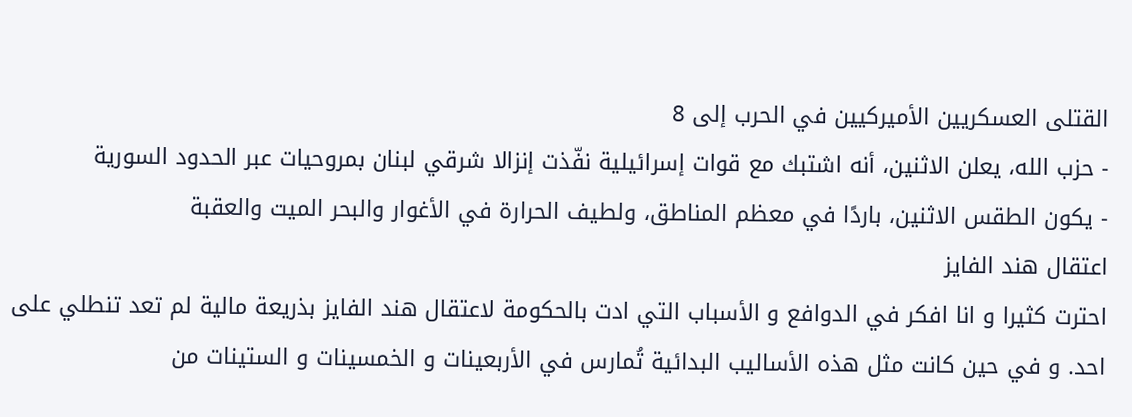القتلى العسكريين الأميركيين في الحرب إلى 8
- حزب الله، يعلن الاثنين، أنه اشتبك مع قوات إسرائيلية نفّذت إنزالا شرقي لبنان بمروحيات عبر الحدود السورية
- يكون الطقس الاثنين، باردًا في معظم المناطق، ولطيف الحرارة في الأغوار والبحر الميت والعقبة
اعتقال هند الفايز
احترت كثيرا و انا افكر في الدوافع و الأسباب التي ادت بالحكومة لاعتقال هند الفايز بذريعة مالية لم تعد تنطلي على احد. و في حين كانت مثل هذه الأساليب البدائية تُمارس في الأربعينات و الخمسينات و الستينات من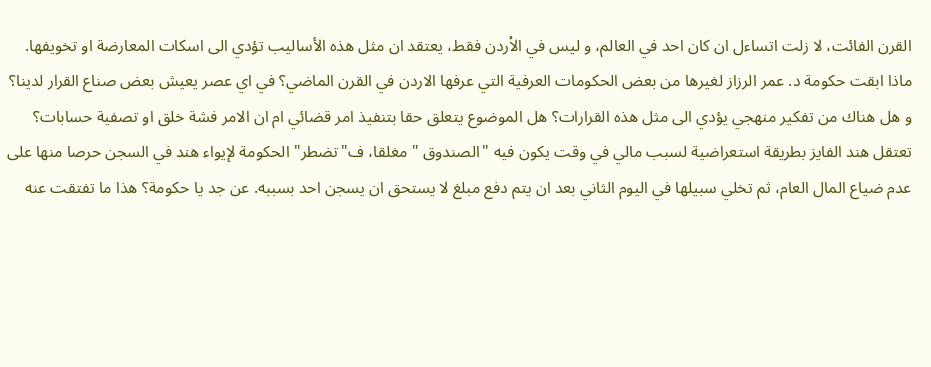القرن الفائت، لا زلت اتساءل ان كان احد في العالم، و ليس في الاْردن فقط، يعتقد ان مثل هذه الأساليب تؤدي الى اسكات المعارضة او تخويفها.
ماذا ابقت حكومة د. عمر الرزاز لغيرها من بعض الحكومات العرفية التي عرفها الاردن في القرن الماضي؟ في اي عصر يعيش بعض صناع القرار لدينا؟ و هل هناك من تفكير منهجي يؤدي الى مثل هذه القرارات؟ هل الموضوع يتعلق حقا بتنفيذ امر قضائي ام ان الامر فشة خلق او تصفية حسابات؟
تعتقل هند الفايز بطريقة استعراضية لسبب مالي في وقت يكون فيه "الصندوق " مغلقا، ف"تضطر" الحكومة لإيواء هند في السجن حرصا منها على عدم ضياع المال العام، ثم تخلي سبيلها في اليوم الثاني بعد ان يتم دفع مبلغ لا يستحق ان يسجن احد بسببه. عن جد يا حكومة؟ هذا ما تفتقت عنه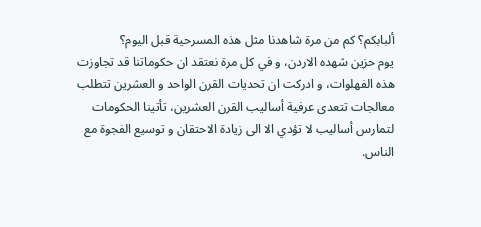ألبابكم؟ كم من مرة شاهدنا مثل هذه المسرحية قبل اليوم؟
يوم حزين شهده الاردن، و في كل مرة نعتقد ان حكوماتنا قد تجاوزت هذه الفهلوات، و ادركت ان تحديات القرن الواحد و العشرين تتطلب معالجات تتعدى عرفية أساليب القرن العشرين، تأتينا الحكومات لتمارس أساليب لا تؤدي الا الى زيادة الاحتقان و توسيع الفجوة مع الناس.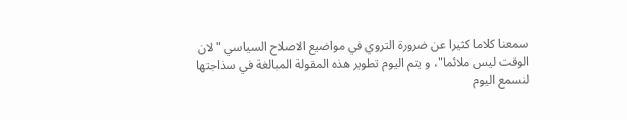سمعنا كلاما كثيرا عن ضرورة التروي في مواضيع الاصلاح السياسي "لان الوقت ليس ملائما"، و يتم اليوم تطوير هذه المقولة المبالغة في سذاجتها لنسمع اليوم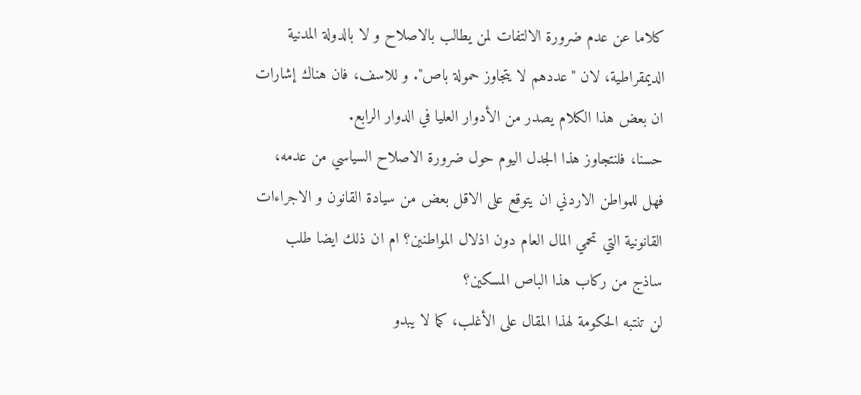كلاما عن عدم ضرورة الالتفات لمن يطالب بالاصلاح و لا بالدولة المدنية الديمقراطية، لان "عددهم لا يتجاوز حمولة باص". و للاسف، فان هناك إشارات ان بعض هذا الكلام يصدر من الأدوار العليا في الدوار الرابع.
حسنا، فلنتجاوز هذا الجدل اليوم حول ضرورة الاصلاح السياسي من عدمه، فهل للمواطن الاردني ان يتوقع على الاقل بعض من سيادة القانون و الاجراءات القانونية التي تحمي المال العام دون اذلال المواطنين؟ ام ان ذلك ايضا طلب ساذج من ركاب هذا الباص المسكين؟
لن تنتبه الحكومة لهذا المقال على الأغلب، كما لا يبدو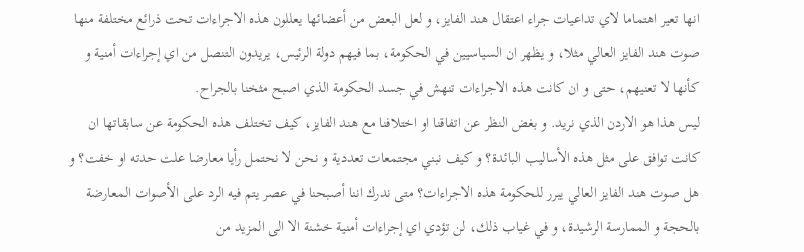انها تعير اهتماما لاي تداعيات جراء اعتقال هند الفايز، و لعل البعض من أعضائها يعللون هذه الاجراءات تحت ذرائع مختلفة منها صوت هند الفايز العالي مثلا، و يظهر ان السياسيين في الحكومة، بما فيهم دولة الرئيس، يريدون التنصل من اي إجراءات أمنية و كأنها لا تعنيهم، حتى و ان كانت هذه الاجراءات تنهش في جسد الحكومة الذي اصبح مثخنا بالجراح.
ليس هذا هو الاردن الذي نريد. و بغض النظر عن اتفاقنا او اختلافنا مع هند الفايز، كيف تختلف هذه الحكومة عن سابقاتها ان كانت توافق على مثل هذه الأساليب البائدة؟ و كيف نبني مجتمعات تعددية و نحن لا نحتمل رأيا معارضا علت حدته او خفت؟ و هل صوت هند الفايز العالي يبرر للحكومة هذه الاجراءات؟ متى ندرك اننا أصبحنا في عصر يتم فيه الرد على الأصوات المعارضة بالحجة و الممارسة الرشيدة، و في غياب ذلك، لن تؤدي اي إجراءات أمنية خشنة الا الى المزيد من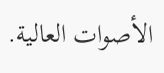الأصوات العالية.